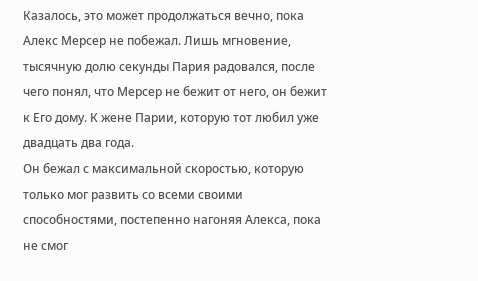Казалось, это может продолжаться вечно, пока Алекс Мерсер не побежал. Лишь мгновение, тысячную долю секунды Пария радовался, после чего понял, что Мерсер не бежит от него, он бежит к Его дому. К жене Парии, которую тот любил уже двадцать два года.
Он бежал с максимальной скоростью, которую только мог развить со всеми своими способностями, постепенно нагоняя Алекса, пока не смог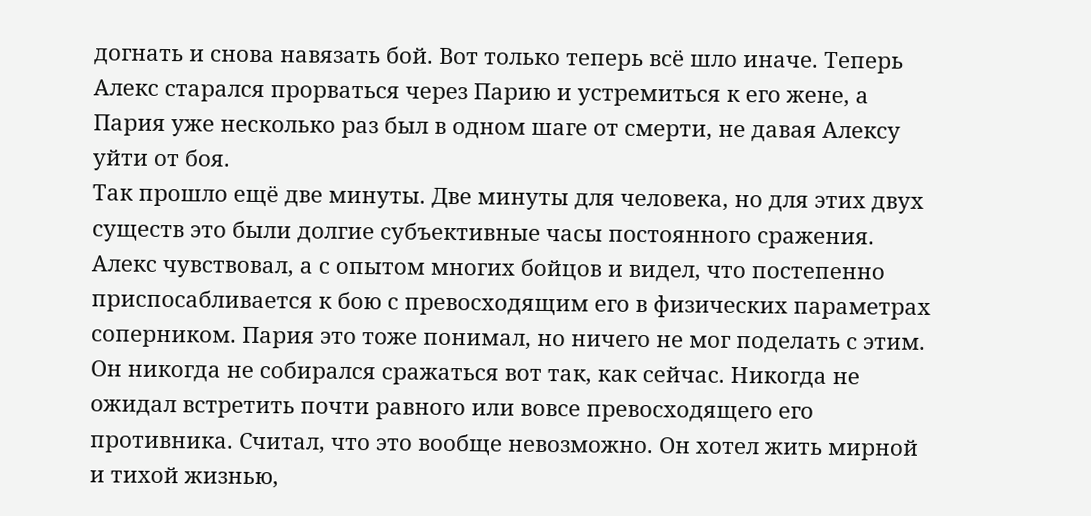догнать и снова навязать бой. Вот только теперь всё шло иначе. Теперь Алекс старался прорваться через Парию и устремиться к его жене, а Пария уже несколько раз был в одном шаге от смерти, не давая Алексу уйти от боя.
Так прошло ещё две минуты. Две минуты для человека, но для этих двух существ это были долгие субъективные часы постоянного сражения. Алекс чувствовал, а с опытом многих бойцов и видел, что постепенно приспосабливается к бою с превосходящим его в физических параметрах соперником. Пария это тоже понимал, но ничего не мог поделать с этим. Он никогда не собирался сражаться вот так, как сейчас. Никогда не ожидал встретить почти равного или вовсе превосходящего его противника. Считал, что это вообще невозможно. Он хотел жить мирной и тихой жизнью,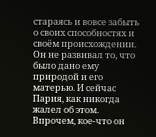стараясь и вовсе забыть о своих способностях и своём происхождении. Он не развивал то, что было дано ему природой и его матерью. И сейчас Пария, как никогда жалел об этом.
Впрочем, кое-что он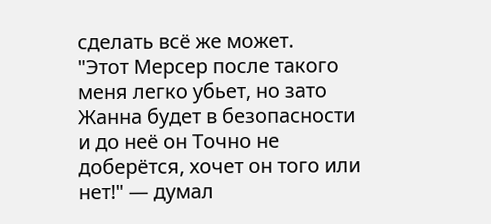сделать всё же может.
"Этот Мерсер после такого меня легко убьет, но зато Жанна будет в безопасности и до неё он Точно не доберётся, хочет он того или нет!" — думал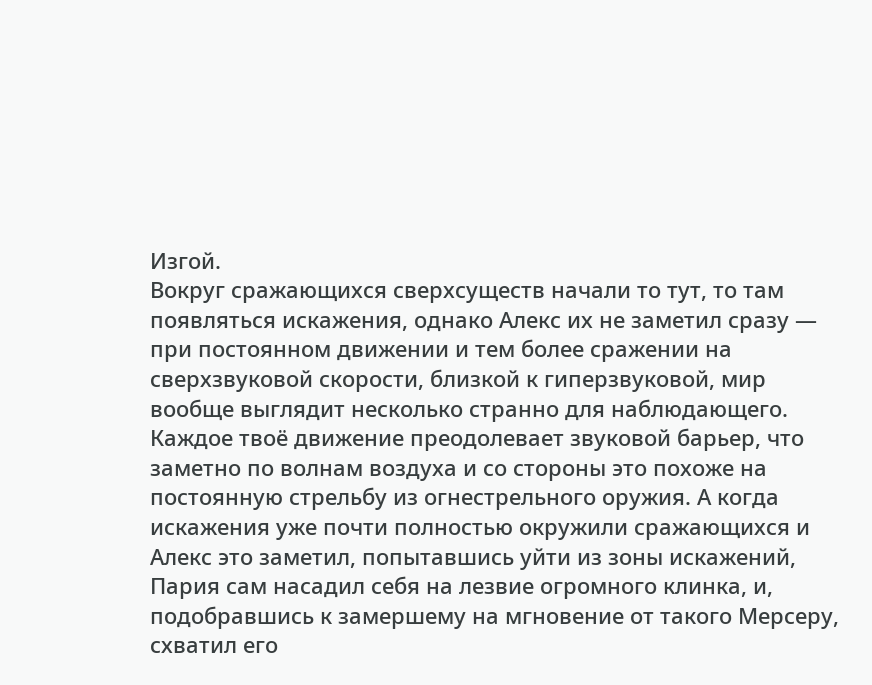Изгой.
Вокруг сражающихся сверхсуществ начали то тут, то там появляться искажения, однако Алекс их не заметил сразу — при постоянном движении и тем более сражении на сверхзвуковой скорости, близкой к гиперзвуковой, мир вообще выглядит несколько странно для наблюдающего. Каждое твоё движение преодолевает звуковой барьер, что заметно по волнам воздуха и со стороны это похоже на постоянную стрельбу из огнестрельного оружия. А когда искажения уже почти полностью окружили сражающихся и Алекс это заметил, попытавшись уйти из зоны искажений, Пария сам насадил себя на лезвие огромного клинка, и, подобравшись к замершему на мгновение от такого Мерсеру, схватил его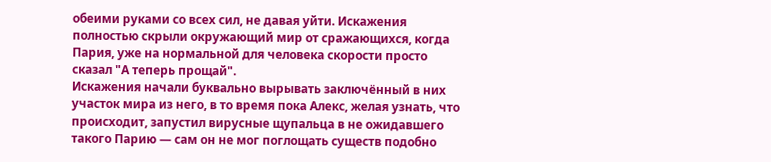обеими руками со всех сил, не давая уйти. Искажения полностью скрыли окружающий мир от сражающихся, когда Пария, уже на нормальной для человека скорости просто сказал "А теперь прощай".
Искажения начали буквально вырывать заключённый в них участок мира из него, в то время пока Алекс, желая узнать, что происходит, запустил вирусные щупальца в не ожидавшего такого Парию — сам он не мог поглощать существ подобно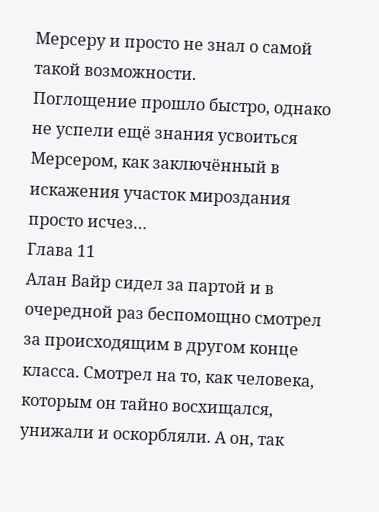Мерсеру и просто не знал о самой такой возможности.
Поглощение прошло быстро, однако не успели ещё знания усвоиться Мерсером, как заключённый в искажения участок мироздания просто исчез…
Глава 11
Алан Вайр сидел за партой и в очередной раз беспомощно смотрел за происходящим в другом конце класса. Смотрел на то, как человека, которым он тайно восхищался, унижали и оскорбляли. А он, так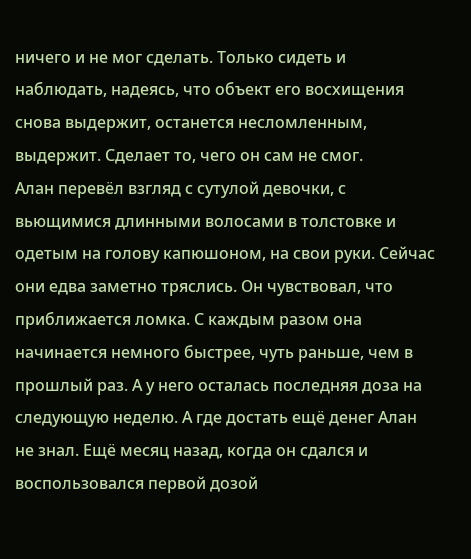ничего и не мог сделать. Только сидеть и наблюдать, надеясь, что объект его восхищения снова выдержит, останется несломленным, выдержит. Сделает то, чего он сам не смог.
Алан перевёл взгляд с сутулой девочки, с вьющимися длинными волосами в толстовке и одетым на голову капюшоном, на свои руки. Сейчас они едва заметно тряслись. Он чувствовал, что приближается ломка. С каждым разом она начинается немного быстрее, чуть раньше, чем в прошлый раз. А у него осталась последняя доза на следующую неделю. А где достать ещё денег Алан не знал. Ещё месяц назад, когда он сдался и воспользовался первой дозой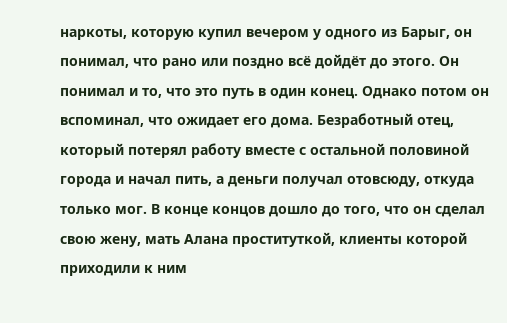наркоты, которую купил вечером у одного из Барыг, он понимал, что рано или поздно всё дойдёт до этого. Он понимал и то, что это путь в один конец. Однако потом он вспоминал, что ожидает его дома. Безработный отец, который потерял работу вместе с остальной половиной города и начал пить, а деньги получал отовсюду, откуда только мог. В конце концов дошло до того, что он сделал свою жену, мать Алана проституткой, клиенты которой приходили к ним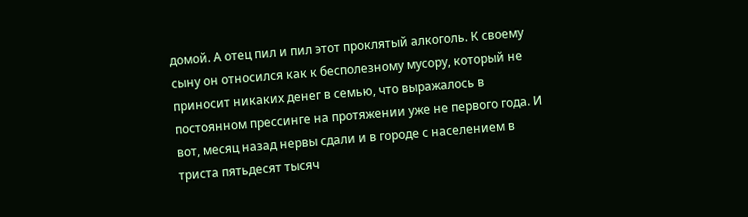домой. А отец пил и пил этот проклятый алкоголь. К своему сыну он относился как к бесполезному мусору, который не приносит никаких денег в семью, что выражалось в постоянном прессинге на протяжении уже не первого года. И вот, месяц назад нервы сдали и в городе с населением в триста пятьдесят тысяч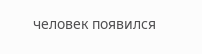человек появился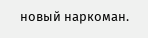новый наркоман.